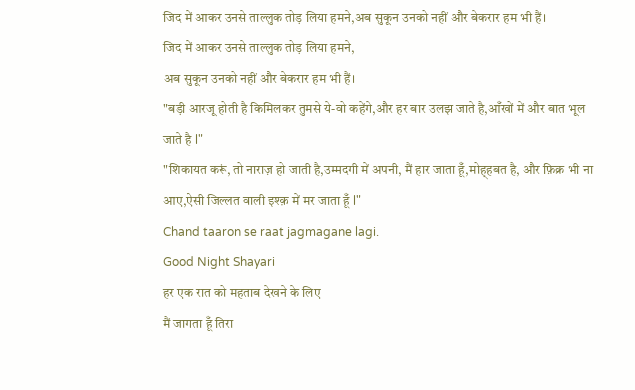जिद में आकर उनसे ताल्लुक तोड़ लिया हमने,अब सुकून उनको नहीं और बेकरार हम भी हैं।
जिद में आकर उनसे ताल्लुक तोड़ लिया हमने,
अब सुकून उनको नहीं और बेकरार हम भी हैं।
"बड़ी आरजू होती है किमिलकर तुमसे ये-वो कहेंगे,और हर बार उलझ जाते है,आँखों में और बात भूल जाते है l"
"शिकायत करूं, तो नाराज़ हो जाती है,उम्मदगी में अपनी, मैं हार जाता हूँ,मोह्हबत है, और फ़िक्र भी ना आए,ऐसी जिल्लत वाली इश्क़ में मर जाता हूँ l"
Chand taaron se raat jagmagane lagi.
Good Night Shayari
हर एक रात को महताब देखने के लिए
मैं जागता हूँ तिरा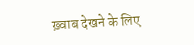ख़्वाब देखने के लिए